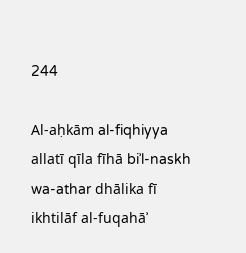244

Al-aḥkām al-fiqhiyya allatī qīla fīhā biʾl-naskh wa-athar dhālika fī ikhtilāf al-fuqahāʾ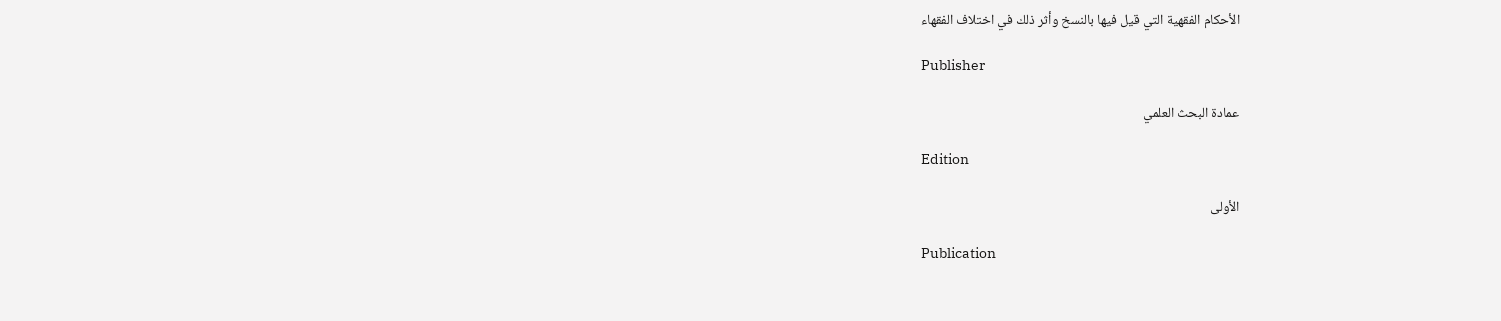الأحكام الفقهية التي قيل فيها بالنسخ وأثر ذلك في اختلاف الفقهاء

Publisher

عمادة البحث العلمي

Edition

الأولى

Publication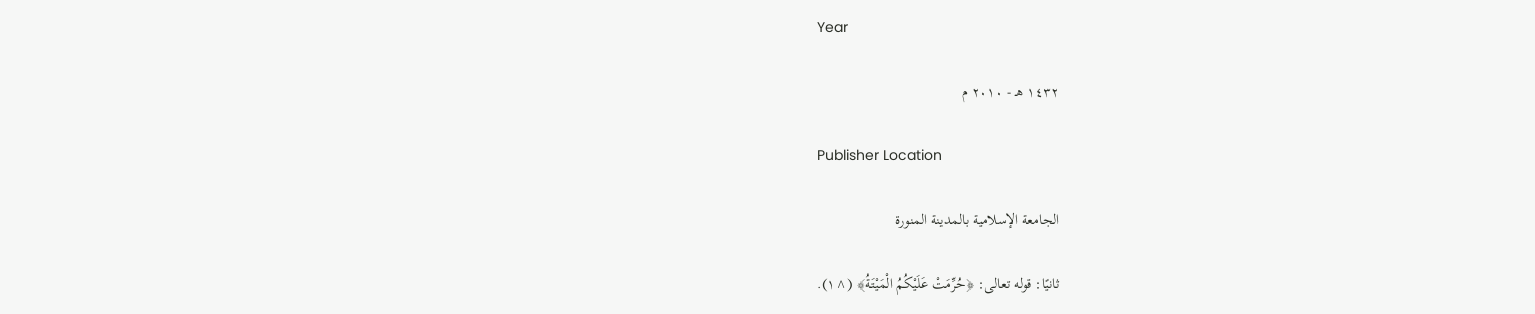Year

١٤٣٢ هـ - ٢٠١٠ م

Publisher Location

الجامعة الإسلامية بالمدينة المنورة

ثانيًا: قوله تعالى: ﴿حُرِّمَتْ عَلَيْكُمُ الْمَيْتَةُ﴾ (^١).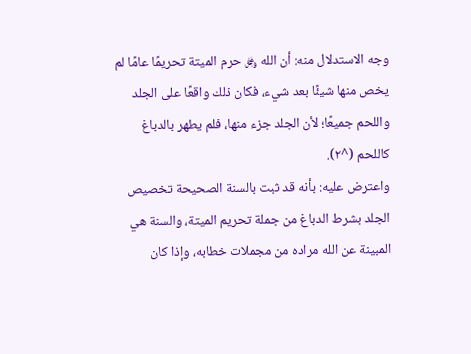وجه الاستدلال منه: أن الله ﷿ حرم الميتة تحريمًا عامًا لم يخص منها شيئًا بعد شيء، فكان ذلك واقعًا على الجلد واللحم جميعًا؛ لأن الجلد جزء منها، فلم يطهر بالدباغ كاللحم (^٢).
واعترض عليه: بأنه قد ثبت بالسنة الصحيحة تخصيص الجلد بشرط الدباغ من جملة تحريم الميتة، والسنة هي المبينة عن الله مراده من مجملات خطابه، وإذا كان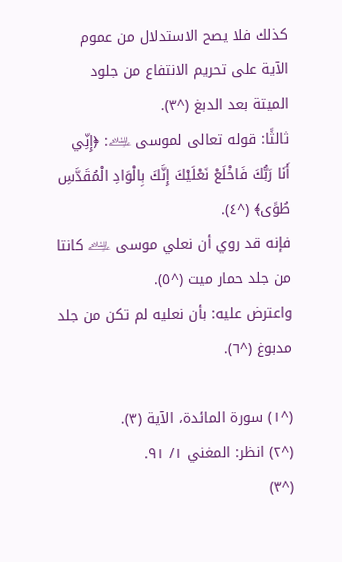كذلك فلا يصح الاستدلال من عموم الآية على تحريم الانتفاع من جلود الميتة بعد الدبغ (^٣).
ثالثًا: قوله تعالى لموسى ﵇: ﴿إِنِّي أَنَا رَبُّكَ فَاخْلَعْ نَعْلَيْكَ إِنَّكَ بِالْوَادِ الْمُقَدَّسِ طُوًى﴾ (^٤).
فإنه قد روي أن نعلي موسى ﵇ كانتا من جلد حمار ميت (^٥).
واعترض عليه: بأن نعليه لم تكن من جلد مدبوغ (^٦).

(^١) سورة المائدة، الآية (٣).
(^٢) انظر: المغني ١/ ٩١.
(^٣)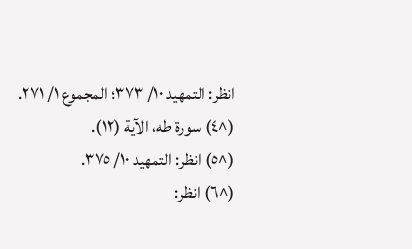انظر: التمهيد ١٠/ ٣٧٣؛ المجموع ١/ ٢٧١.
(^٤) سورة طه، الآية (١٢).
(^٥) انظر: التمهيد ١٠/ ٣٧٥.
(^٦) انظر: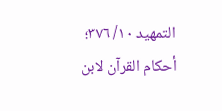التمهيد ١٠/ ٣٧٦؛ أحكام القرآن لابن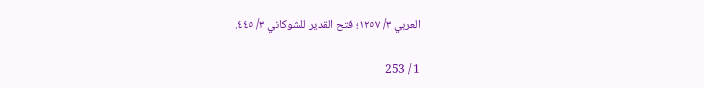العربي ٣/ ١٢٥٧؛ فتح القدير للشوكاني ٣/ ٤٤٥.

1 / 253